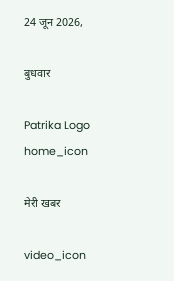24 जून 2026,

बुधवार

Patrika Logo
home_icon

मेरी खबर

video_icon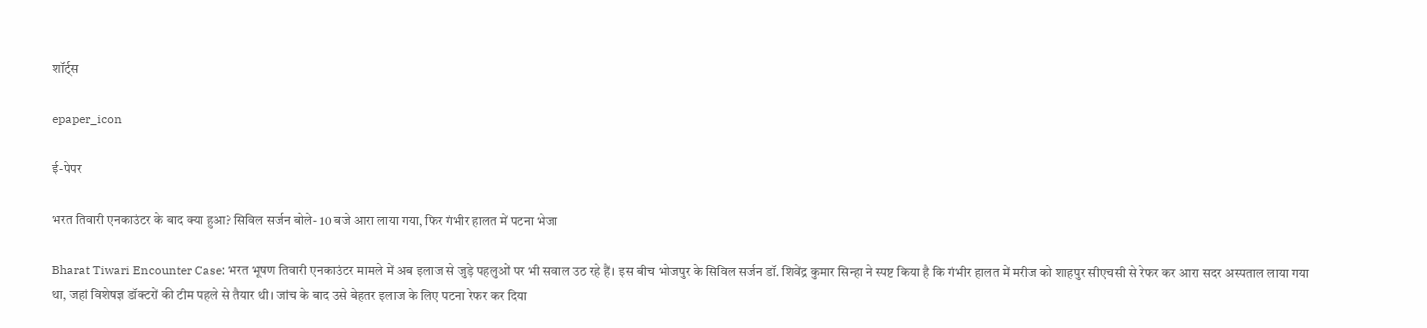शॉर्ट्स

epaper_icon

ई-पेपर

भरत तिवारी एनकाउंटर के बाद क्या हुआ? सिविल सर्जन बोले- 10 बजे आरा लाया गया, फिर गंभीर हालत में पटना भेजा

Bharat Tiwari Encounter Case: भरत भूषण तिवारी एनकाउंटर मामले में अब इलाज से जुड़े पहलुओं पर भी सवाल उठ रहे हैं। इस बीच भोजपुर के सिविल सर्जन डॉ. शिवेंद्र कुमार सिन्हा ने स्पष्ट किया है कि गंभीर हालत में मरीज को शाहपुर सीएचसी से रेफर कर आरा सदर अस्पताल लाया गया था, जहां विशेषज्ञ डॉक्टरों की टीम पहले से तैयार थी। जांच के बाद उसे बेहतर इलाज के लिए पटना रेफर कर दिया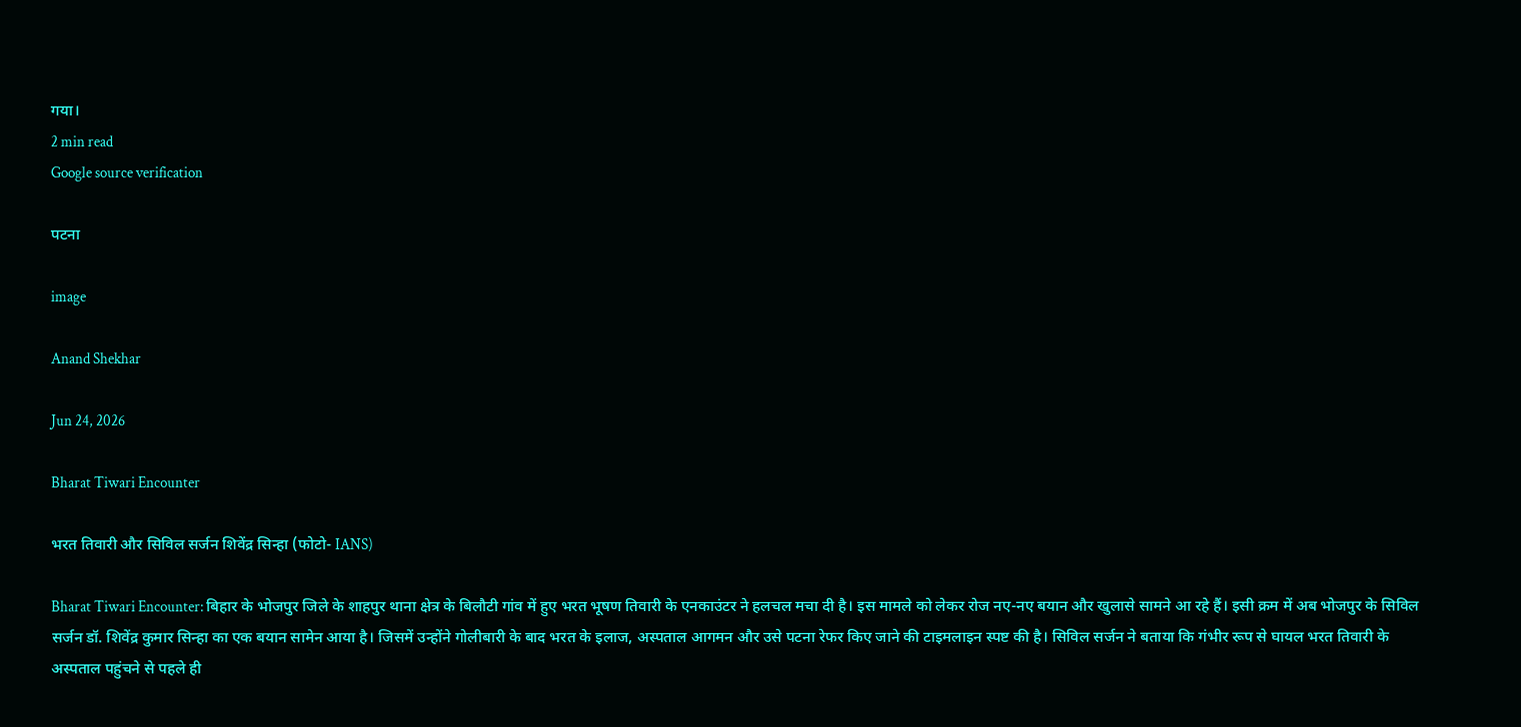गया।
2 min read
Google source verification

पटना

image

Anand Shekhar

Jun 24, 2026

Bharat Tiwari Encounter

भरत तिवारी और सिविल सर्जन शिवेंद्र सिन्हा (फोटो- IANS)

Bharat Tiwari Encounter: बिहार के भोजपुर जिले के शाहपुर थाना क्षेत्र के बिलौटी गांव में हुए भरत भूषण तिवारी के एनकाउंटर ने हलचल मचा दी है। इस मामले को लेकर रोज नए-नए बयान और खुलासे सामने आ रहे हैं। इसी क्रम में अब भोजपुर के सिविल सर्जन डॉ. शिवेंद्र कुमार सिन्हा का एक बयान सामेन आया है। जिसमें उन्होंने गोलीबारी के बाद भरत के इलाज, अस्पताल आगमन और उसे पटना रेफर किए जाने की टाइमलाइन स्पष्ट की है। सिविल सर्जन ने बताया कि गंभीर रूप से घायल भरत तिवारी के अस्पताल पहुंचने से पहले ही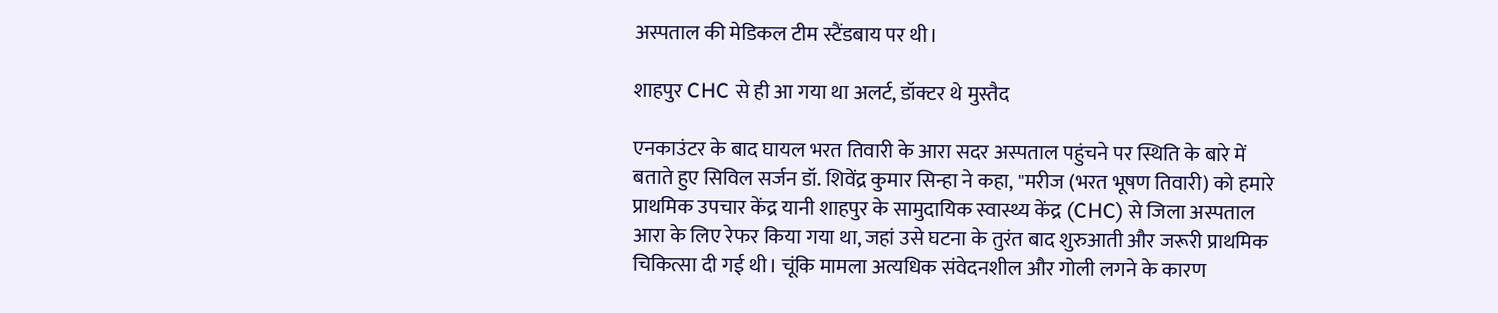अस्पताल की मेडिकल टीम स्टैंडबाय पर थी।

शाहपुर CHC से ही आ गया था अलर्ट, डॉक्टर थे मुस्तैद

एनकाउंटर के बाद घायल भरत तिवारी के आरा सदर अस्पताल पहुंचने पर स्थिति के बारे में बताते हुए सिविल सर्जन डॉ. शिवेंद्र कुमार सिन्हा ने कहा, "मरीज (भरत भूषण तिवारी) को हमारे प्राथमिक उपचार केंद्र यानी शाहपुर के सामुदायिक स्वास्थ्य केंद्र (CHC) से जिला अस्पताल आरा के लिए रेफर किया गया था, जहां उसे घटना के तुरंत बाद शुरुआती और जरूरी प्राथमिक चिकित्सा दी गई थी। चूंकि मामला अत्यधिक संवेदनशील और गोली लगने के कारण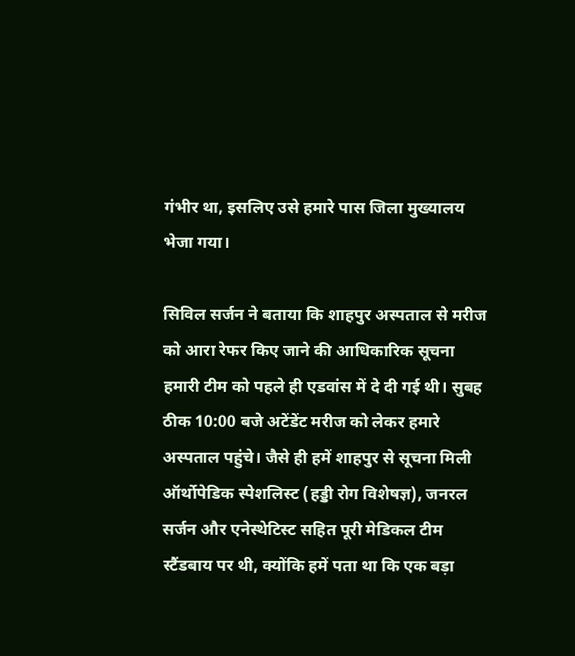गंभीर था, इसलिए उसे हमारे पास जिला मुख्यालय भेजा गया।

सिविल सर्जन ने बताया कि शाहपुर अस्पताल से मरीज को आरा रेफर किए जाने की आधिकारिक सूचना हमारी टीम को पहले ही एडवांस में दे दी गई थी। सुबह ठीक 10:00 बजे अटेंडेंट मरीज को लेकर हमारे अस्पताल पहुंचे। जैसे ही हमें शाहपुर से सूचना मिली ऑर्थोपेडिक स्पेशलिस्ट (हड्डी रोग विशेषज्ञ), जनरल सर्जन और एनेस्थेटिस्ट सहित पूरी मेडिकल टीम स्टैंडबाय पर थी, क्योंकि हमें पता था कि एक बड़ा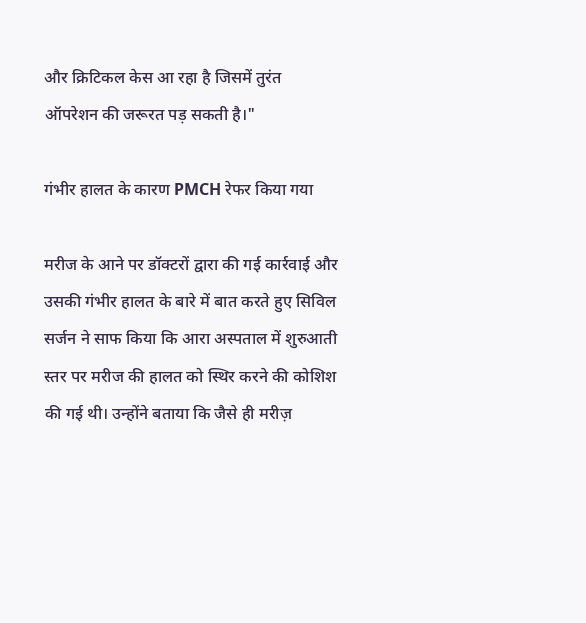और क्रिटिकल केस आ रहा है जिसमें तुरंत ऑपरेशन की जरूरत पड़ सकती है।"

गंभीर हालत के कारण PMCH रेफर किया गया

मरीज के आने पर डॉक्टरों द्वारा की गई कार्रवाई और उसकी गंभीर हालत के बारे में बात करते हुए सिविल सर्जन ने साफ किया कि आरा अस्पताल में शुरुआती स्तर पर मरीज की हालत को स्थिर करने की कोशिश की गई थी। उन्होंने बताया कि जैसे ही मरीज़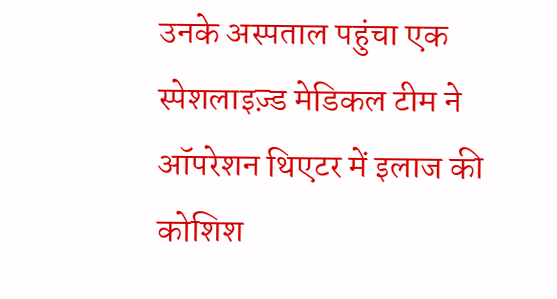उनके अस्पताल पहुंचा एक स्पेशलाइज़्ड मेडिकल टीम ने ऑपरेशन थिएटर में इलाज की कोशिश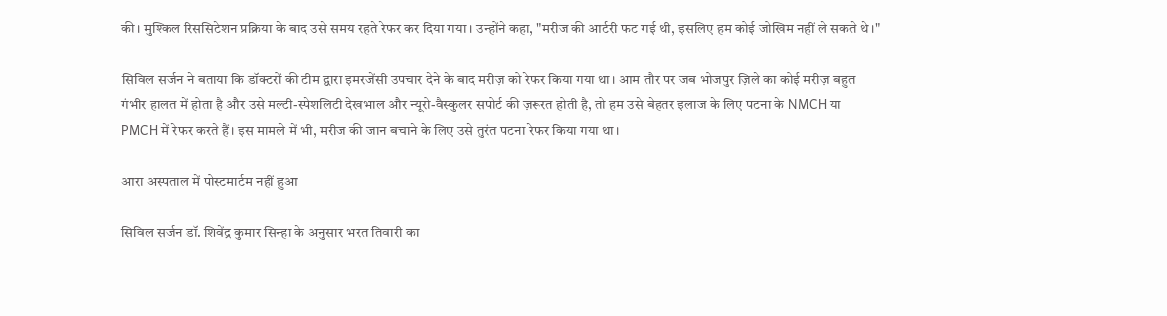की। मुश्किल रिससिटेशन प्रक्रिया के बाद उसे समय रहते रेफर कर दिया गया। उन्होंने कहा, "मरीज की आर्टरी फट गई थी, इसलिए हम कोई जोखिम नहीं ले सकते थे।"

सिविल सर्जन ने बताया कि डॉक्टरों की टीम द्वारा इमरजेंसी उपचार देने के बाद मरीज़ को रेफर किया गया था। आम तौर पर जब भोजपुर ज़िले का कोई मरीज़ बहुत गंभीर हालत में होता है और उसे मल्टी-स्पेशलिटी देखभाल और न्यूरो-वैस्कुलर सपोर्ट की ज़रूरत होती है, तो हम उसे बेहतर इलाज के लिए पटना के NMCH या PMCH में रेफर करते हैं। इस मामले में भी, मरीज की जान बचाने के लिए उसे तुरंत पटना रेफर किया गया था।

आरा अस्पताल में पोस्टमार्टम नहीं हुआ

सिविल सर्जन डॉ. शिवेंद्र कुमार सिन्हा के अनुसार भरत तिवारी का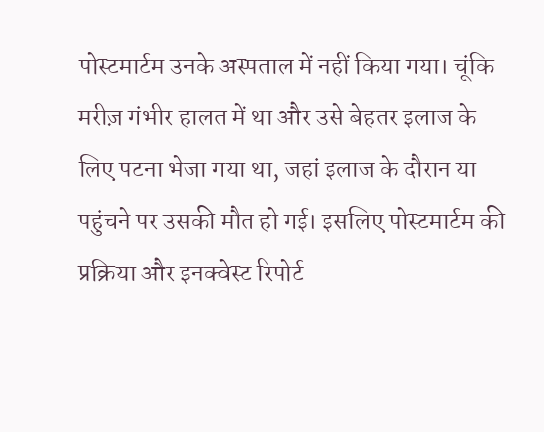पोस्टमार्टम उनके अस्पताल में नहीं किया गया। चूंकि मरीज़ गंभीर हालत में था और उसे बेहतर इलाज के लिए पटना भेजा गया था, जहां इलाज के दौरान या पहुंचने पर उसकी मौत हो गई। इसलिए पोस्टमार्टम की प्रक्रिया और इनक्वेस्ट रिपोर्ट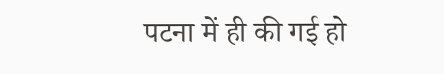पटना में ही की गई हो